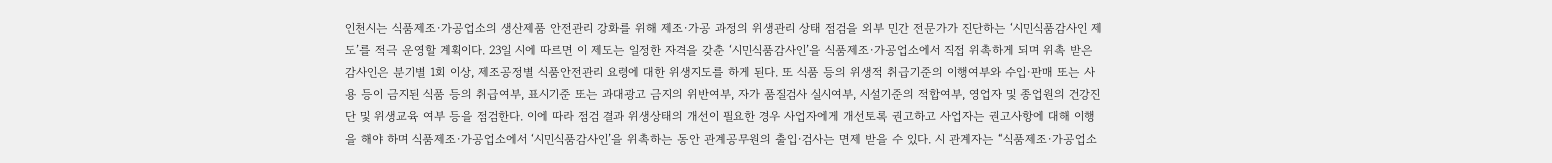인천시는 식품제조·가공업소의 생산제품 안전관리 강화를 위해 제조·가공 과정의 위생관리 상태 점검을 외부 민간 전문가가 진단하는 ‘시민식품감사인 제도’를 적극 운영할 계획이다. 23일 시에 따르면 이 제도는 일정한 자격을 갖춘 ‘시민식품감사인’을 식품제조·가공업소에서 직접 위촉하게 되며 위촉 받은 감사인은 분기별 1회 이상, 제조공정별 식품안전관리 요령에 대한 위생지도를 하게 된다. 또 식품 등의 위생적 취급기준의 이행여부와 수입·판매 또는 사용 등이 금지된 식품 등의 취급여부, 표시기준 또는 과대광고 금지의 위반여부, 자가 품질검사 실시여부, 시설기준의 적합여부, 영업자 및 종업원의 건강진단 및 위생교육 여부 등을 점검한다. 이에 따라 점검 결과 위생상태의 개선이 필요한 경우 사업자에게 개선토록 권고하고 사업자는 권고사항에 대해 이행을 해야 하며 식품제조·가공업소에서 ‘시민식품감사인’을 위촉하는 동안 관계공무원의 출입·검사는 면제 받을 수 있다. 시 관계자는 “식품제조·가공업소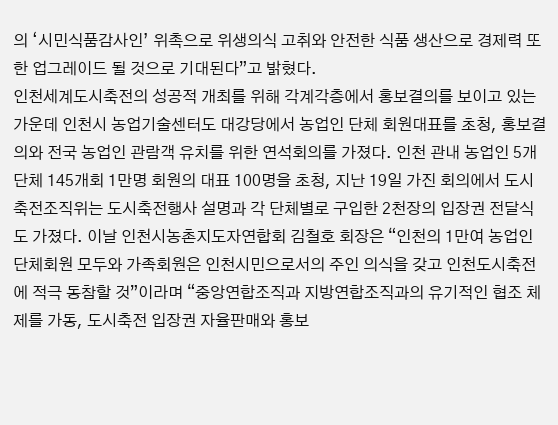의 ‘시민식품감사인’ 위촉으로 위생의식 고취와 안전한 식품 생산으로 경제력 또한 업그레이드 될 것으로 기대된다”고 밝혔다.
인천세계도시축전의 성공적 개최를 위해 각계각층에서 홍보결의를 보이고 있는 가운데 인천시 농업기술센터도 대강당에서 농업인 단체 회원대표를 초청, 홍보결의와 전국 농업인 관람객 유치를 위한 연석회의를 가졌다. 인천 관내 농업인 5개단체 145개회 1만명 회원의 대표 100명을 초청, 지난 19일 가진 회의에서 도시축전조직위는 도시축전행사 설명과 각 단체별로 구입한 2천장의 입장권 전달식도 가졌다. 이날 인천시농촌지도자연합회 김철호 회장은 “인천의 1만여 농업인 단체회원 모두와 가족회원은 인천시민으로서의 주인 의식을 갖고 인천도시축전에 적극 동참할 것”이라며 “중앙연합조직과 지방연합조직과의 유기적인 협조 체제를 가동, 도시축전 입장권 자율판매와 홍보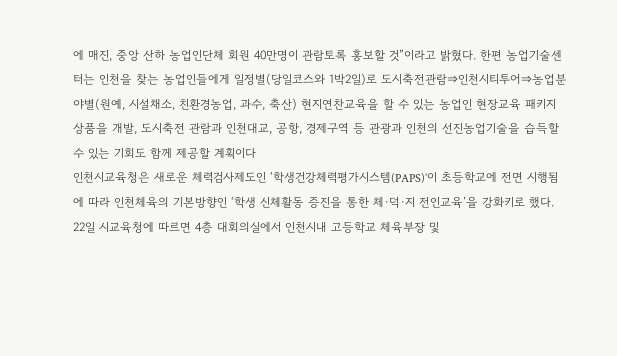에 매진, 중앙 산하 농업인단체 회원 40만명이 관람토록 홍보할 것”이라고 밝혔다. 한편 농업기술센터는 인천을 찾는 농업인들에게 일정별(당일코스와 1박2일)로 도시축전관람⇒인천시티투어⇒농업분야별(원예, 시설채소, 친환경농업, 과수, 축산) 현지연찬교육을 할 수 있는 농업인 현장교육 패키지 상품을 개발, 도시축전 관람과 인천대교, 공항, 경제구역 등 관광과 인천의 선진농업기술을 습득할 수 있는 기회도 함께 제공할 계획이다
인천시교육청은 새로운 체력검사제도인 ‘학생건강체력평가시스템(PAPS)’이 초등학교에 전면 시행됨에 따라 인천체육의 기본방향인 ‘학생 신체활동 증진을 통한 체·덕·지 전인교육’을 강화키로 했다. 22일 시교육청에 따르면 4층 대회의실에서 인천시내 고등학교 체육부장 및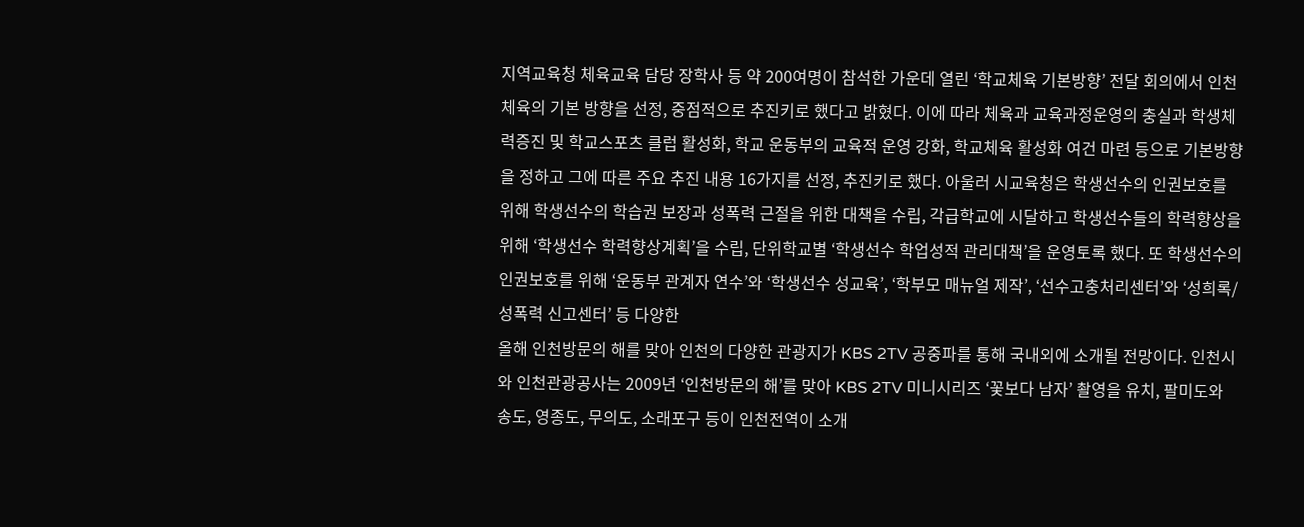지역교육청 체육교육 담당 장학사 등 약 200여명이 참석한 가운데 열린 ‘학교체육 기본방향’ 전달 회의에서 인천체육의 기본 방향을 선정, 중점적으로 추진키로 했다고 밝혔다. 이에 따라 체육과 교육과정운영의 충실과 학생체력증진 및 학교스포츠 클럽 활성화, 학교 운동부의 교육적 운영 강화, 학교체육 활성화 여건 마련 등으로 기본방향을 정하고 그에 따른 주요 추진 내용 16가지를 선정, 추진키로 했다. 아울러 시교육청은 학생선수의 인권보호를 위해 학생선수의 학습권 보장과 성폭력 근절을 위한 대책을 수립, 각급학교에 시달하고 학생선수들의 학력향상을 위해 ‘학생선수 학력향상계획’을 수립, 단위학교별 ‘학생선수 학업성적 관리대책’을 운영토록 했다. 또 학생선수의 인권보호를 위해 ‘운동부 관계자 연수’와 ‘학생선수 성교육’, ‘학부모 매뉴얼 제작’, ‘선수고충처리센터’와 ‘성희록/성폭력 신고센터’ 등 다양한
올해 인천방문의 해를 맞아 인천의 다양한 관광지가 KBS 2TV 공중파를 통해 국내외에 소개될 전망이다. 인천시와 인천관광공사는 2009년 ‘인천방문의 해’를 맞아 KBS 2TV 미니시리즈 ‘꽃보다 남자’ 촬영을 유치, 팔미도와 송도, 영종도, 무의도, 소래포구 등이 인천전역이 소개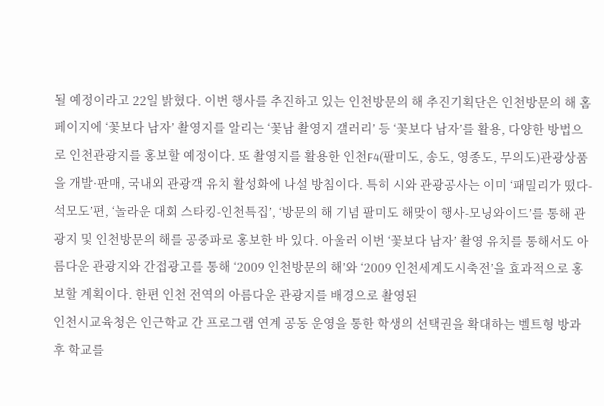될 예정이라고 22일 밝혔다. 이번 행사를 추진하고 있는 인천방문의 해 추진기획단은 인천방문의 해 홈페이지에 ‘꽃보다 남자’ 촬영지를 알리는 ‘꽃남 촬영지 갤러리’ 등 ‘꽃보다 남자’를 활용, 다양한 방법으로 인천관광지를 홍보할 예정이다. 또 촬영지를 활용한 인천F4(팔미도, 송도, 영종도, 무의도)관광상품을 개발·판매, 국내외 관광객 유치 활성화에 나설 방침이다. 특히 시와 관광공사는 이미 ‘패밀리가 떴다-석모도’편, ‘놀라운 대회 스타킹-인천특집’, ‘방문의 해 기념 팔미도 해맞이 행사-모닝와이드’를 통해 관광지 및 인천방문의 해를 공중파로 홍보한 바 있다. 아울러 이번 ‘꽃보다 남자’ 촬영 유치를 통해서도 아름다운 관광지와 간접광고를 통해 ‘2009 인천방문의 해’와 ‘2009 인천세계도시축전’을 효과적으로 홍보할 계획이다. 한편 인천 전역의 아름다운 관광지를 배경으로 촬영된
인천시교육청은 인근학교 간 프로그램 연계 공동 운영을 통한 학생의 선택권을 확대하는 벨트형 방과 후 학교를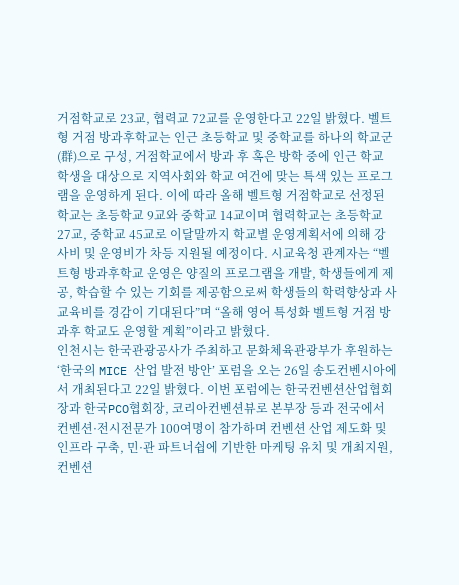거점학교로 23교, 협력교 72교를 운영한다고 22일 밝혔다. 벨트형 거점 방과후학교는 인근 초등학교 및 중학교를 하나의 학교군(群)으로 구성, 거점학교에서 방과 후 혹은 방학 중에 인근 학교 학생을 대상으로 지역사회와 학교 여건에 맞는 특색 있는 프로그램을 운영하게 된다. 이에 따라 올해 벨트형 거점학교로 선정된 학교는 초등학교 9교와 중학교 14교이며 협력학교는 초등학교 27교, 중학교 45교로 이달말까지 학교별 운영계획서에 의해 강사비 및 운영비가 차등 지원될 예정이다. 시교육청 관계자는 “벨트형 방과후학교 운영은 양질의 프로그램을 개발, 학생들에게 제공, 학습할 수 있는 기회를 제공함으로써 학생들의 학력향상과 사교육비를 경감이 기대된다”며 “올해 영어 특성화 벨트형 거점 방과후 학교도 운영할 계획”이라고 밝혔다.
인천시는 한국관광공사가 주최하고 문화체육관광부가 후원하는 ‘한국의 MICE 산업 발전 방안’ 포럼을 오는 26일 송도컨벤시아에서 개최된다고 22일 밝혔다. 이번 포럼에는 한국컨벤션산업협회장과 한국PCO협회장, 코리아컨벤션뷰로 본부장 등과 전국에서 컨벤션·전시전문가 100여명이 참가하며 컨벤션 산업 제도화 및 인프라 구축, 민·관 파트너쉽에 기반한 마케팅 유치 및 개최지원, 컨벤션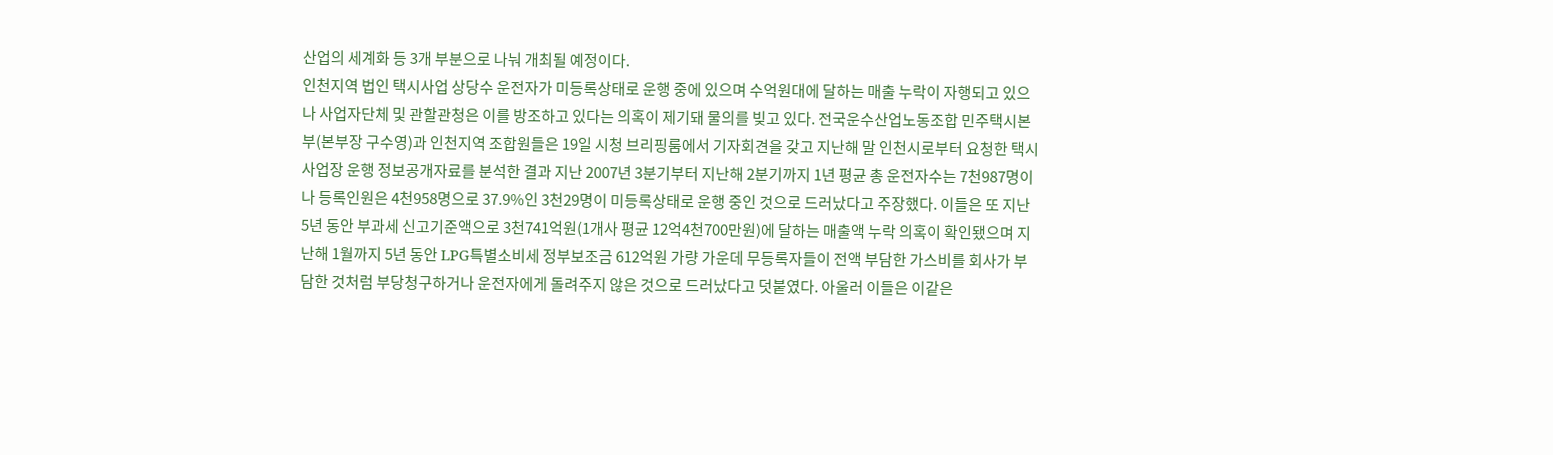산업의 세계화 등 3개 부분으로 나눠 개최될 예정이다.
인천지역 법인 택시사업 상당수 운전자가 미등록상태로 운행 중에 있으며 수억원대에 달하는 매출 누락이 자행되고 있으나 사업자단체 및 관할관청은 이를 방조하고 있다는 의혹이 제기돼 물의를 빚고 있다. 전국운수산업노동조합 민주택시본부(본부장 구수영)과 인천지역 조합원들은 19일 시청 브리핑룸에서 기자회견을 갖고 지난해 말 인천시로부터 요청한 택시사업장 운행 정보공개자료를 분석한 결과 지난 2007년 3분기부터 지난해 2분기까지 1년 평균 총 운전자수는 7천987명이나 등록인원은 4천958명으로 37.9%인 3천29명이 미등록상태로 운행 중인 것으로 드러났다고 주장했다. 이들은 또 지난 5년 동안 부과세 신고기준액으로 3천741억원(1개사 평균 12억4천700만원)에 달하는 매출액 누락 의혹이 확인됐으며 지난해 1월까지 5년 동안 LPG특별소비세 정부보조금 612억원 가량 가운데 무등록자들이 전액 부담한 가스비를 회사가 부담한 것처럼 부당청구하거나 운전자에게 돌려주지 않은 것으로 드러났다고 덧붙였다. 아울러 이들은 이같은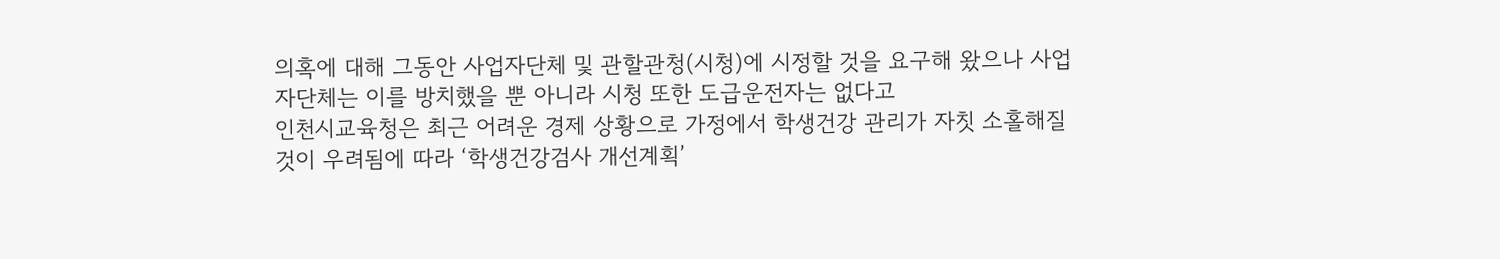의혹에 대해 그동안 사업자단체 및 관할관청(시청)에 시정할 것을 요구해 왔으나 사업자단체는 이를 방치했을 뿐 아니라 시청 또한 도급운전자는 없다고
인천시교육청은 최근 어려운 경제 상황으로 가정에서 학생건강 관리가 자칫 소홀해질 것이 우려됨에 따라 ‘학생건강검사 개선계획’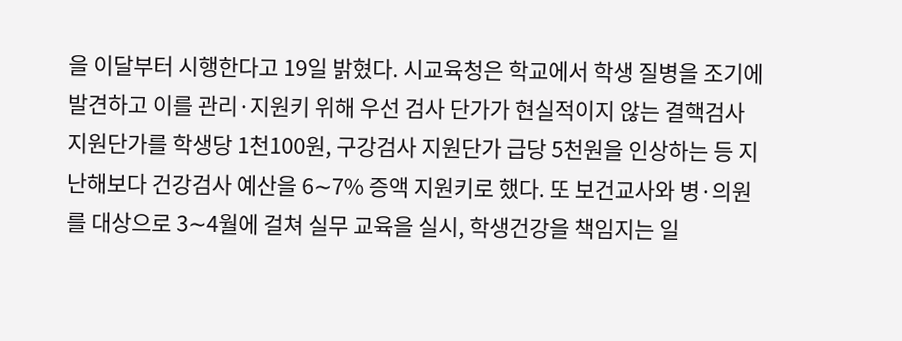을 이달부터 시행한다고 19일 밝혔다. 시교육청은 학교에서 학생 질병을 조기에 발견하고 이를 관리·지원키 위해 우선 검사 단가가 현실적이지 않는 결핵검사 지원단가를 학생당 1천100원, 구강검사 지원단가 급당 5천원을 인상하는 등 지난해보다 건강검사 예산을 6∼7% 증액 지원키로 했다. 또 보건교사와 병·의원를 대상으로 3∼4월에 걸쳐 실무 교육을 실시, 학생건강을 책임지는 일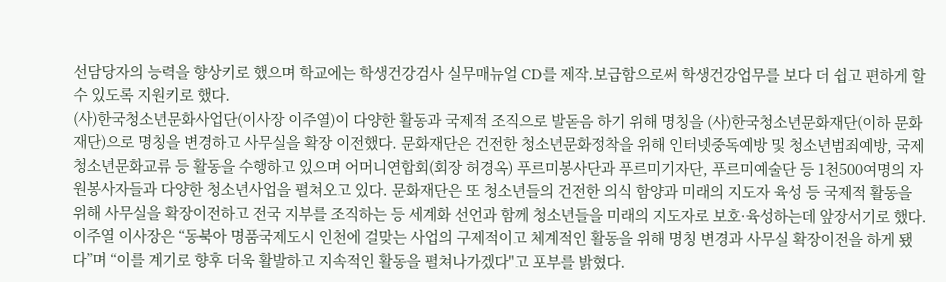선담당자의 능력을 향상키로 했으며 학교에는 학생건강검사 실무매뉴얼 CD를 제작.보급함으로써 학생건강업무를 보다 더 쉽고 편하게 할 수 있도록 지원키로 했다.
(사)한국청소년문화사업단(이사장 이주열)이 다양한 활동과 국제적 조직으로 발돋음 하기 위해 명칭을 (사)한국청소년문화재단(이하 문화재단)으로 명칭을 변경하고 사무실을 확장 이전했다. 문화재단은 건전한 청소년문화정착을 위해 인터넷중독예방 및 청소년범죄예방, 국제청소년문화교류 등 활동을 수행하고 있으며 어머니연합회(회장 허경옥) 푸르미봉사단과 푸르미기자단, 푸르미예술단 등 1천500여명의 자원봉사자들과 다양한 청소년사업을 펼쳐오고 있다. 문화재단은 또 청소년들의 건전한 의식 함양과 미래의 지도자 육성 등 국제적 활동을 위해 사무실을 확장이전하고 전국 지부를 조직하는 등 세계화 선언과 함께 청소년들을 미래의 지도자로 보호·육성하는데 앞장서기로 했다. 이주열 이사장은 “동북아 명품국제도시 인천에 걸맞는 사업의 구제적이고 체계적인 활동을 위해 명칭 변경과 사무실 확장이전을 하게 됐다”며 “이를 계기로 향후 더욱 활발하고 지속적인 활동을 펼쳐나가겠다"고 포부를 밝혔다.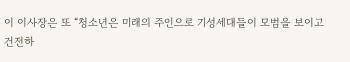이 이사장은 또 “청소년은 미래의 주인으로 기성세대들이 모범을 보이고 건전하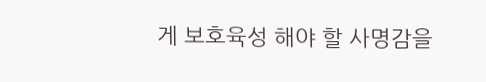게 보호육성 해야 할 사명감을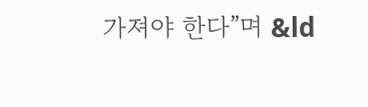가져야 한다”며 &ld